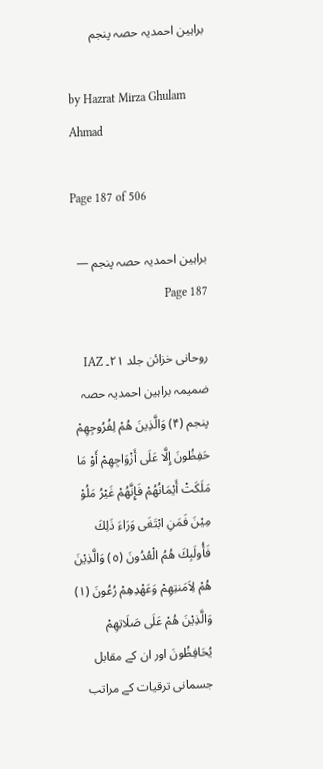براہین احمدیہ حصہ پنجم

by Hazrat Mirza Ghulam Ahmad

Page 187 of 506

براہین احمدیہ حصہ پنجم — Page 187

روحانی خزائن جلد ۲۱۔ IAZ ضمیمہ براہین احمدیہ حصہ پنجم (۴) وَالَّذِينَ هُمْ لِفُرُوجِهِمْ حَفِظُونَ إِلَّا عَلَى أَزْوَاجِهِمْ أَوْ مَا مَلَكَتْ أَيْمَانُهُمْ فَإِنَّهُمْ غَيْرُ مَلُوْ مِيْنَ فَمَنِ ابْتَغَى وَرَاءَ ذَلِكَ فَأُولَبِكَ هُمُ الْعُدُونَ (٥) وَالَّذِيْنَ هُمْ لِاَمَنتِهِمْ وَعَهْدِهِمْ رُعُونَ (۱) وَالَّذِيْنَ هُمْ عَلَى صَلَاتِهِمْ يُحَافِظُونَ اور ان کے مقابل جسمانی ترقیات کے مراتب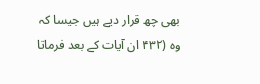بھی چھ قرار دیے ہیں جیسا کہ وہ (۴۳۲ ان آیات کے بعد فرماتا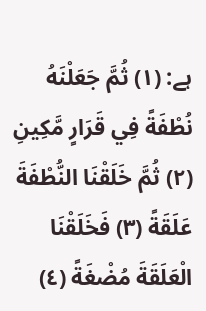ہے: (۱) ثُمَّ جَعَلْنَهُ نُطْفَةً فِي قَرَارٍ مَّكِينِ (٢) ثُمَّ خَلَقْنَا النُّطْفَةَ عَلَقَةً (۳) فَخَلَقْنَا الْعَلَقَةَ مُضْغَةً (٤)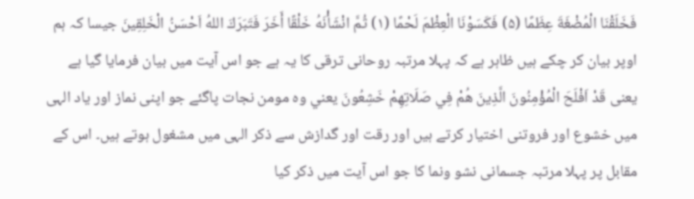فَخَلَقْنَا الْمُضْغَةَ عِظَمًا (۵) فَكَسَوْنَا الْعِظْمَ لَحْمًا (۱) ثُمَّ انْشَأْنَهُ خَلْقًا أَخَرَ فَتَبَرَكَ اللهُ اَحْسَنُ الْخَلِقِينَ جیسا کہ ہم اوپر بیان کر چکے ہیں ظاہر ہے کہ پہلا مرتبہ روحانی ترقی کا یہ ہے جو اس آیت میں بیان فرمایا گیا ہے یعنی قَدْ اَفْلَحَ الْمُؤْمِنُونَ الَّذِينَ هُمْ فِي صَلَاتِهِمْ خَشِعُونَ يعني وہ مومن نجات پاگئے جو اپنی نماز اور یاد الہی میں خشوع اور فروتنی اختیار کرتے ہیں اور رقت اور گدازش سے ذکر الہی میں مشغول ہوتے ہیں۔ اس کے مقابل پر پہلا مرتبہ جسمانی نشو ونما کا جو اس آیت میں ذکر کیا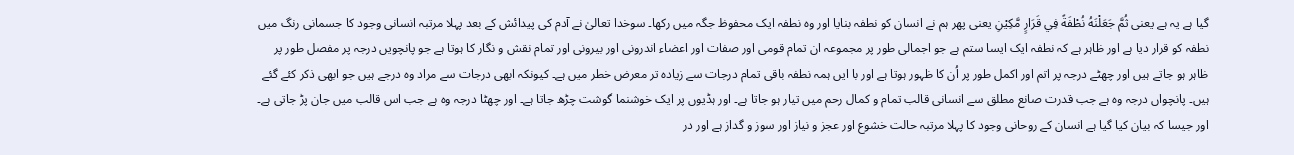گیا ہے یہ ہے یعنی ثُمَّ جَعَلْنَهُ نُطْفَةً فِي قَرَارٍ مَّكِيْنِ یعنی پھر ہم نے انسان کو نطفہ بنایا اور وہ نطفہ ایک محفوظ جگہ میں رکھا۔ سوخدا تعالیٰ نے آدم کی پیدائش کے بعد پہلا مرتبہ انسانی وجود کا جسمانی رنگ میں نطفہ کو قرار دیا ہے اور ظاہر ہے کہ نطفہ ایک ایسا ستم ہے جو اجمالی طور پر مجموعہ ان تمام قومی اور صفات اور اعضاء اندرونی اور بیرونی اور تمام نقش و نگار کا ہوتا ہے جو پانچویں درجہ پر مفصل طور پر ظاہر ہو جاتے ہیں اور چھٹے درجہ پر اتم اور اکمل طور پر اُن کا ظہور ہوتا ہے اور با ایں ہمہ نطفہ باقی تمام درجات سے زیادہ تر معرض خطر میں ہے۔ کیونکہ ابھی درجات سے مراد وہ درجے ہیں جو ابھی ذکر کئے گئے ہیں۔ پانچواں درجہ وہ ہے جب قدرت صانع مطلق سے انسانی قالب تمام و کمال رحم میں تیار ہو جاتا ہے۔ اور ہڈیوں پر ایک خوشنما گوشت چڑھ جاتا ہے۔ اور چھٹا درجہ وہ ہے جب اس قالب میں جان پڑ جاتی ہے۔ اور جیسا کہ بیان کیا گیا ہے انسان کے روحانی وجود کا پہلا مرتبہ حالت خشوع اور عجز و نیاز اور سوز و گداز ہے اور در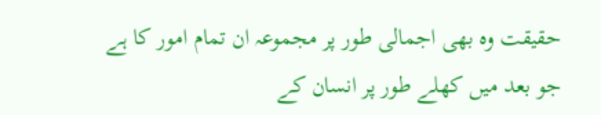حقیقت وہ بھی اجمالی طور پر مجموعہ ان تمام امور کا ہے جو بعد میں کھلے طور پر انسان کے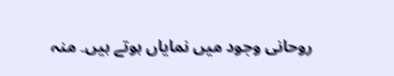روحانی وجود میں نمایاں ہوتے ہیں۔ منہ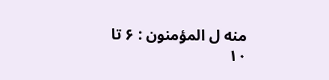منه ل المؤمنون : ۶ تا ۱۰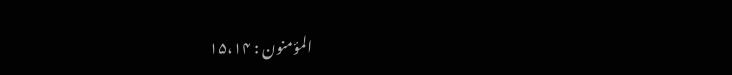المؤمنون : ۱۵،۱۴